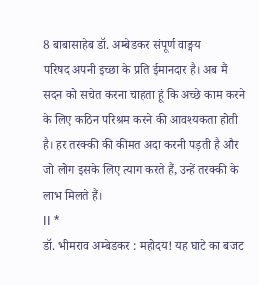8 बाबासाहेब डॉ. अम्बेडकर संपूर्ण वाङ्मय
परिषद अपनी इच्छा के प्रति ईमानदार है। अब मैं सदन को सचेत करना चाहता हूं कि अच्छे काम करने के लिए कठिन परिश्रम करने की आवश्यकता होती है। हर तरक्की की कीमत अदा करनी पड़ती है और जो लोग इसके लिए त्याग करते हैं, उन्हें तरक्की के लाभ मिलते हैं।
II *
डॉ. भीमराव अम्बेडकर : महोदय! यह घाटे का बजट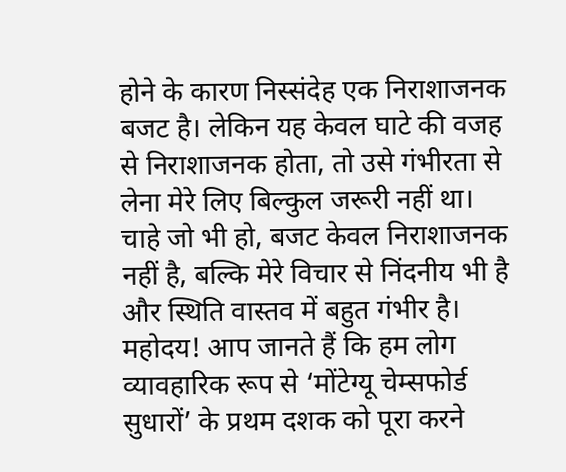होने के कारण निस्संदेह एक निराशाजनक बजट है। लेकिन यह केवल घाटे की वजह से निराशाजनक होता, तो उसे गंभीरता से लेना मेरे लिए बिल्कुल जरूरी नहीं था। चाहे जो भी हो, बजट केवल निराशाजनक नहीं है, बल्कि मेरे विचार से निंदनीय भी है और स्थिति वास्तव में बहुत गंभीर है।
महोदय! आप जानते हैं कि हम लोग व्यावहारिक रूप से ‘मोंटेग्यू चेम्सफोर्ड सुधारों’ के प्रथम दशक को पूरा करने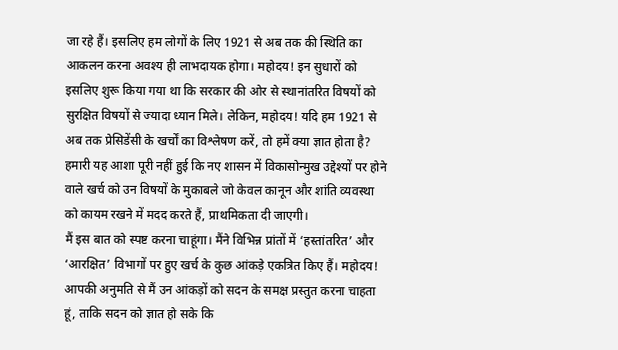जा रहे हैं। इसलिए हम लोगों के लिए 1921 से अब तक की स्थिति का आकलन करना अवश्य ही लाभदायक होगा। महोदय! इन सुधारों को इसलिए शुरू किया गया था कि सरकार की ओर से स्थानांतरित विषयों को सुरक्षित विषयों से ज्यादा ध्यान मिले। लेकिन, महोदय! यदि हम 1921 से अब तक प्रेसिडेंसी के खर्चों का विश्लेषण करें, तो हमें क्या ज्ञात होता है? हमारी यह आशा पूरी नहीं हुई कि नए शासन में विकासोन्मुख उद्देश्यों पर होने वाले खर्च को उन विषयों के मुकाबले जो केवल कानून और शांति व्यवस्था को कायम रखने में मदद करते हैं, प्राथमिकता दी जाएगी।
मैं इस बात को स्पष्ट करना चाहूंगा। मैंने विभिन्न प्रांतों में ‘हस्तांतरित’ और ‘आरक्षित’ विभागों पर हुए खर्च के कुछ आंकड़े एकत्रित किए हैं। महोदय! आपकी अनुमति से मैं उन आंकड़ों को सदन के समक्ष प्रस्तुत करना चाहता हूं, ताकि सदन को ज्ञात हो सके कि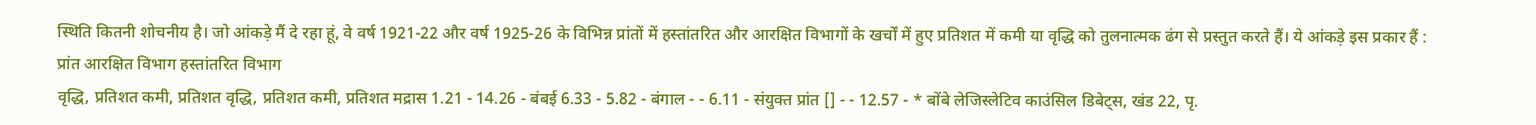स्थिति कितनी शोचनीय है। जो आंकड़े मैं दे रहा हूं, वे वर्ष 1921-22 और वर्ष 1925-26 के विभिन्न प्रांतों में हस्तांतरित और आरक्षित विभागों के खर्चों में हुए प्रतिशत में कमी या वृद्धि को तुलनात्मक ढंग से प्रस्तुत करते हैं। ये आंकड़े इस प्रकार हैं :
प्रांत आरक्षित विभाग हस्तांतरित विभाग
वृद्धि, प्रतिशत कमी, प्रतिशत वृद्धि, प्रतिशत कमी, प्रतिशत मद्रास 1.21 - 14.26 - बंबई 6.33 - 5.82 - बंगाल - - 6.11 - संयुक्त प्रांत [] - - 12.57 - * बोंबे लेजिस्लेटिव काउंसिल डिबेट्स, खंड 22, पृ.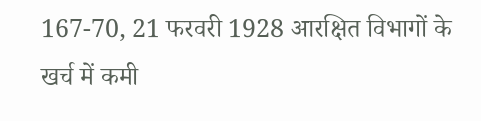167-70, 21 फरवरी 1928 आरक्षित विभागों के खर्च में कमी